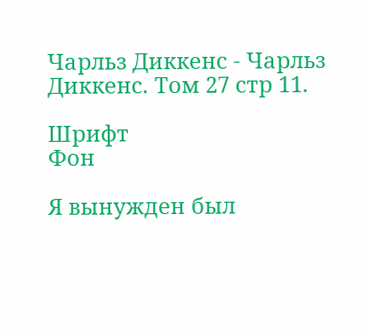Чарльз Диккенс - Чарльз Диккенс. Том 27 стр 11.

Шрифт
Фон

Я вынужден был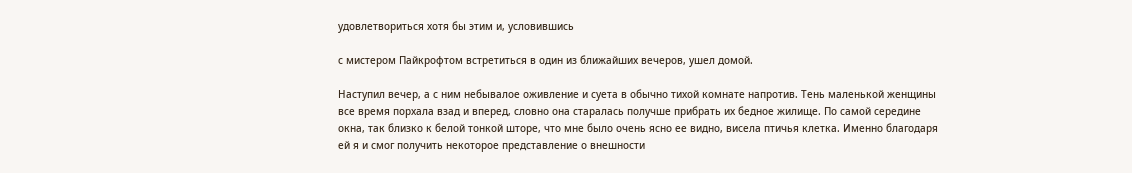удовлетвориться хотя бы этим и, условившись

с мистером Пайкрофтом встретиться в один из ближайших вечеров, ушел домой.

Наступил вечер, а с ним небывалое оживление и суета в обычно тихой комнате напротив. Тень маленькой женщины все время порхала взад и вперед, словно она старалась получше прибрать их бедное жилище. По самой середине окна, так близко к белой тонкой шторе, что мне было очень ясно ее видно, висела птичья клетка. Именно благодаря ей я и смог получить некоторое представление о внешности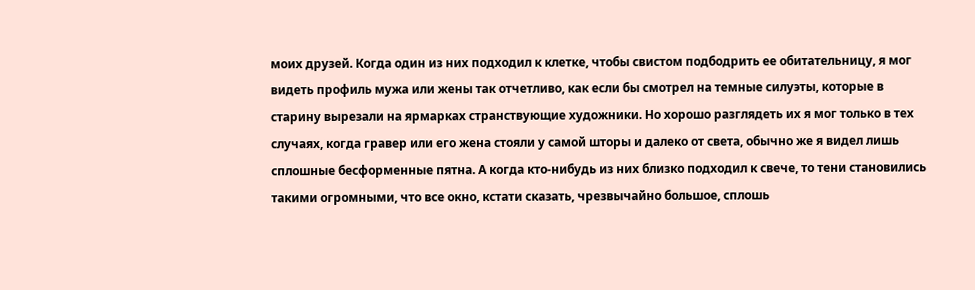моих друзей. Когда один из них подходил к клетке, чтобы свистом подбодрить ее обитательницу, я мог видеть профиль мужа или жены так отчетливо, как если бы смотрел на темные силуэты, которые в старину вырезали на ярмарках странствующие художники. Но хорошо разглядеть их я мог только в тех случаях, когда гравер или его жена стояли у самой шторы и далеко от света, обычно же я видел лишь сплошные бесформенные пятна. А когда кто-нибудь из них близко подходил к свече, то тени становились такими огромными, что все окно, кстати сказать, чрезвычайно большое, сплошь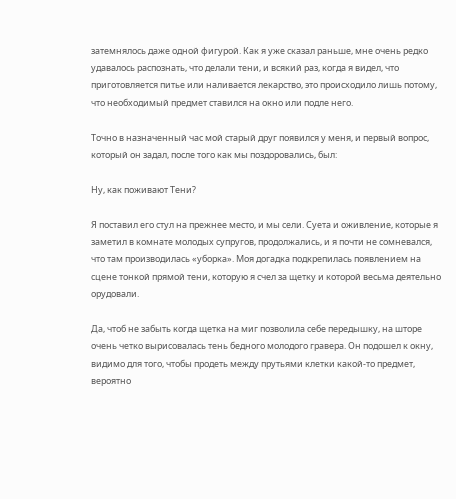затемнялось даже одной фигурой. Как я уже сказал раньше, мне очень редко удавалось распознать, что делали тени, и всякий раз, когда я видел, что приготовляется питье или наливается лекарство, это происходило лишь потому, что необходимый предмет ставился на окно или подле него.

Точно в назначенный час мой старый друг появился у меня, и первый вопрос, который он задал, после того как мы поздоровались, был:

Ну, как поживают Тени?

Я поставил его стул на прежнее место, и мы сели. Суета и оживление, которые я заметил в комнате молодых супругов, продолжались, и я почти не сомневался, что там производилась «уборка». Моя догадка подкрепилась появлением на сцене тонкой прямой тени, которую я счел за щетку и которой весьма деятельно орудовали.

Да, чтоб не забыть когда щетка на миг позволила себе передышку, на шторе очень четко вырисовалась тень бедного молодого гравера. Он подошел к окну, видимо для того, чтобы продеть между прутьями клетки какой-то предмет, вероятно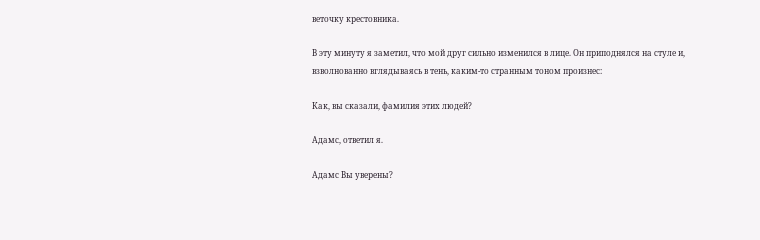веточку крестовника.

В эту минуту я заметил, что мой друг сильно изменился в лице. Он приподнялся на стуле и, взволнованно вглядываясь в тень, каким-то странным тоном произнес:

Как, вы сказали, фамилия этих людей?

Адамс, ответил я.

Адамс Вы уверены?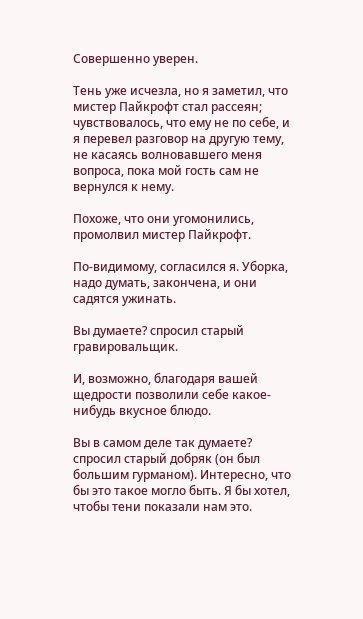Совершенно уверен.

Тень уже исчезла, но я заметил, что мистер Пайкрофт стал рассеян; чувствовалось, что ему не по себе, и я перевел разговор на другую тему, не касаясь волновавшего меня вопроса, пока мой гость сам не вернулся к нему.

Похоже, что они угомонились, промолвил мистер Пайкрофт.

По-видимому, согласился я. Уборка, надо думать, закончена, и они садятся ужинать.

Вы думаете? спросил старый гравировальщик.

И, возможно, благодаря вашей щедрости позволили себе какое-нибудь вкусное блюдо.

Вы в самом деле так думаете? спросил старый добряк (он был большим гурманом). Интересно, что бы это такое могло быть. Я бы хотел, чтобы тени показали нам это.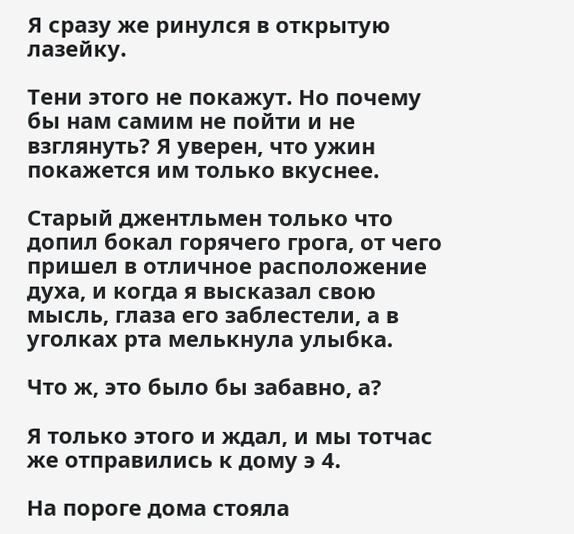Я сразу же ринулся в открытую лазейку.

Тени этого не покажут. Но почему бы нам самим не пойти и не взглянуть? Я уверен, что ужин покажется им только вкуснее.

Старый джентльмен только что допил бокал горячего грога, от чего пришел в отличное расположение духа, и когда я высказал свою мысль, глаза его заблестели, а в уголках рта мелькнула улыбка.

Что ж, это было бы забавно, а?

Я только этого и ждал, и мы тотчас же отправились к дому э 4.

На пороге дома стояла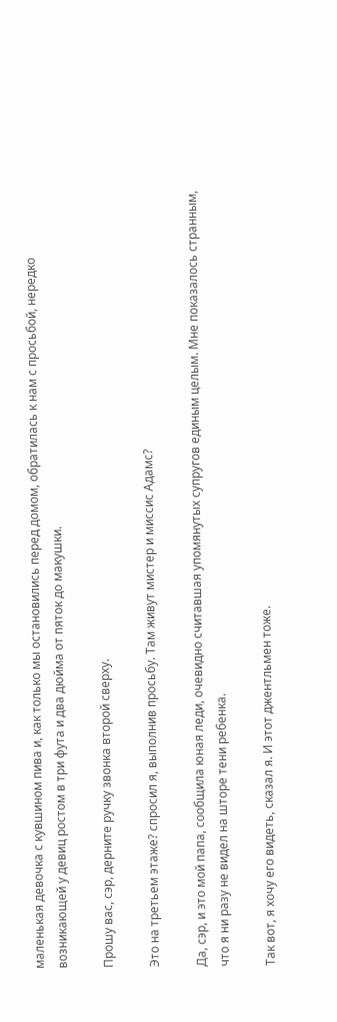маленькая девочка с кувшином пива и, как только мы остановились перед домом, обратилась к нам с просьбой, нередко возникающей у девиц ростом в три фута и два дюйма от пяток до макушки.

Прошу вас, сэр, дерните ручку звонка второй сверху.

Это на третьем этаже? спросил я, выполнив просьбу. Там живут мистер и миссис Адамс?

Да, сэр, и это мой папа, сообщила юная леди, очевидно считавшая упомянутых супругов единым целым. Мне показалось странным, что я ни разу не видел на шторе тени ребенка.

Так вот, я хочу его видеть, сказал я. И этот джентльмен тоже.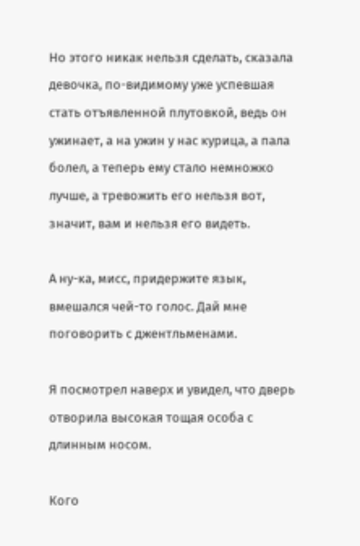Но этого никак нельзя сделать, сказала девочка, по-видимому уже успевшая стать отъявленной плутовкой, ведь он ужинает, а на ужин у нас курица, а пала болел, а теперь ему стало немножко лучше, а тревожить его нельзя вот, значит, вам и нельзя его видеть.

А ну-ка, мисс, придержите язык, вмешался чей-то голос. Дай мне поговорить с джентльменами.

Я посмотрел наверх и увидел, что дверь отворила высокая тощая особа с длинным носом.

Кого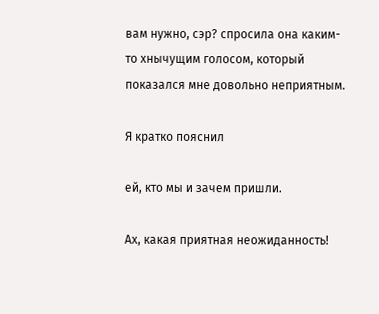вам нужно, сэр? спросила она каким-то хнычущим голосом, который показался мне довольно неприятным.

Я кратко пояснил

ей, кто мы и зачем пришли.

Ах, какая приятная неожиданность!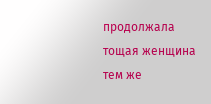продолжала тощая женщина тем же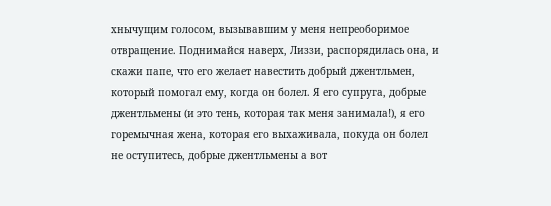хнычущим голосом, вызывавшим у меня непреоборимое отвращение. Поднимайся наверх, Лиззи, распорядилась она, и скажи папе, что его желает навестить добрый джентльмен, который помогал ему, когда он болел. Я его супруга, добрые джентльмены (и это тень, которая так меня занимала!), я его горемычная жена, которая его выхаживала, покуда он болел не оступитесь, добрые джентльмены а вот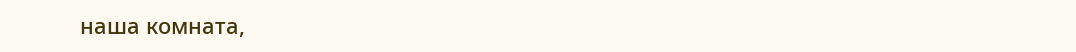наша комната,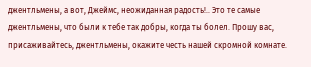джентльмены, а вот, Джеймс, неожиданная радость!.. Это те самые джентльмены, что были к тебе так добры, когда ты болел. Прошу вас, присаживайтесь, джентльмены, окажите честь нашей скромной комнате.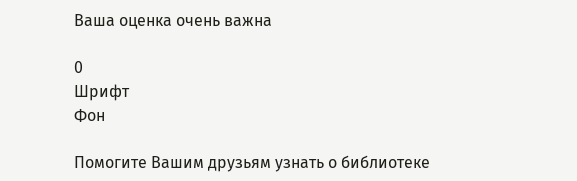Ваша оценка очень важна

0
Шрифт
Фон

Помогите Вашим друзьям узнать о библиотеке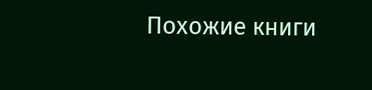Похожие книги